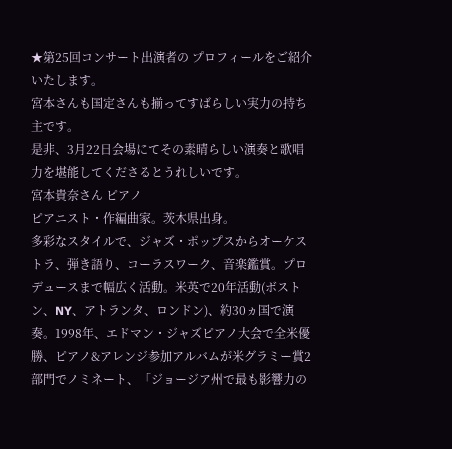★第25回コンサート出演者の プロフィールをご紹介いたします。
宮本さんも国定さんも揃ってすばらしい実力の持ち主です。
是非、3月22日会場にてその素晴らしい演奏と歌唱力を堪能してくださるとうれしいです。
宮本貴奈さん ピアノ
ピアニスト・作編曲家。茨木県出身。
多彩なスタイルで、ジャズ・ポップスからオーケストラ、弾き語り、コーラスワーク、音楽鑑賞。プロデュースまで幅広く活動。米英で20年活動(ボストン、NY、アトランタ、ロンドン)、約30ヵ国で演奏。1998年、エドマン・ジャズピアノ大会で全米優勝、ピアノ&アレンジ参加アルバムが米グラミー賞2部門でノミネート、「ジョージア州で最も影響力の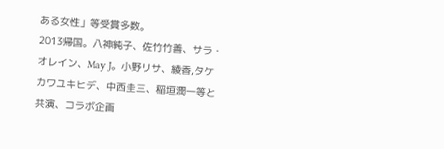ある女性」等受賞多数。
2013帰国。八神純子、佐竹竹善、サラ・オレイン、May J。小野リサ、綾香,タケカワユキヒデ、中西圭三、稲垣潤一等と共演、コラボ企画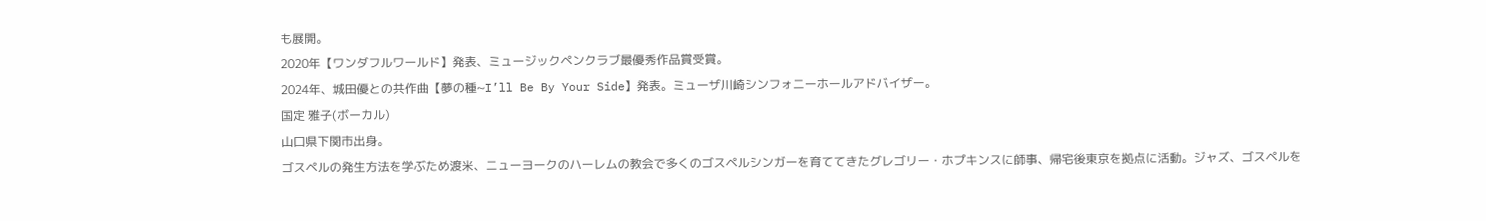も展開。
2020年【ワンダフルワールド】発表、ミュージックペンクラブ最優秀作品賞受賞。
2024年、城田優との共作曲【夢の種~I’ll Be By Your Side】発表。ミューザ川崎シンフォニーホールアドバイザー。
国定 雅子(ボーカル)
山口県下関市出身。
ゴスペルの発生方法を学ぶため渡米、ニューヨークのハーレムの教会で多くのゴスペルシンガーを育ててきたグレゴリー・ホプキンスに師事、帰宅後東京を拠点に活動。ジャズ、ゴスペルを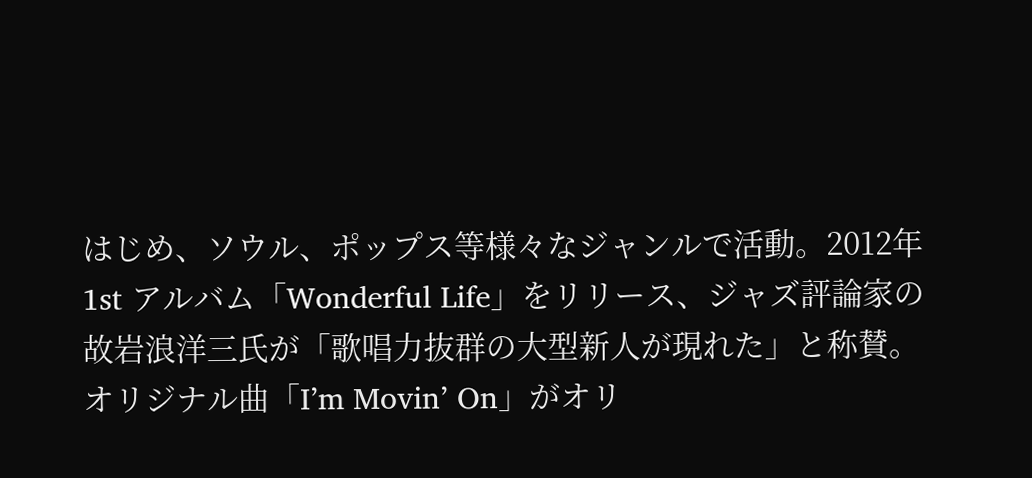はじめ、ソウル、ポップス等様々なジャンルで活動。2012年 1st アルバム「Wonderful Life」をリリース、ジャズ評論家の故岩浪洋三氏が「歌唱力抜群の大型新人が現れた」と称賛。
オリジナル曲「I’m Movin’ On」がオリ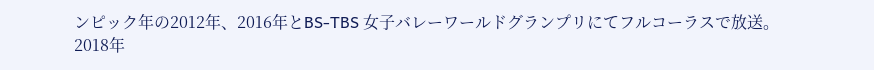ンピック年の2012年、2016年とBS-TBS 女子バレーワールドグランプリにてフルコーラスで放送。
2018年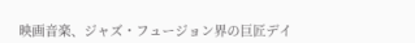映画音楽、ジャズ・フュージョン界の巨匠デイ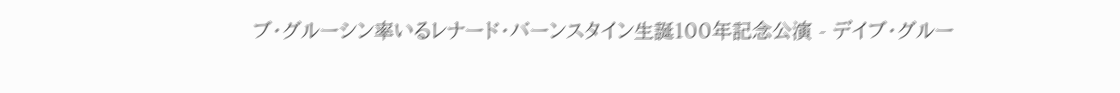ブ・グルーシン率いるレナード・バーンスタイン生誕100年記念公演 - デイブ・グルー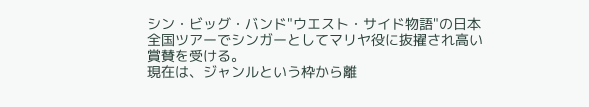シン・ビッグ・バンド"ウエスト・サイド物語"の日本全国ツアーでシンガーとしてマリヤ役に抜擢され高い賞賛を受ける。
現在は、ジャンルという枠から離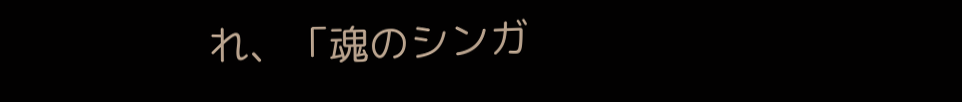れ、「魂のシンガ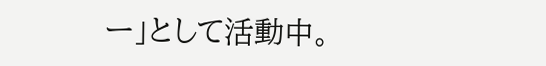ー」として活動中。